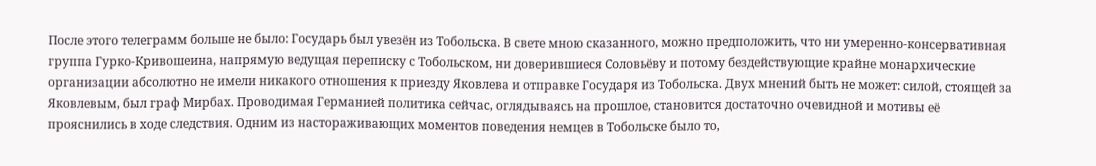После этого телеграмм больше не было: Государь был увезён из Тобольска. В свете мною сказанного, можно предположить, что ни умеренно-консервативная группа Гурко-Кривошеина, напрямую ведущая переписку с Тобольском, ни доверившиеся Соловьёву и потому бездействующие крайне монархические организации абсолютно не имели никакого отношения к приезду Яковлева и отправке Государя из Тобольска. Двух мнений быть не может: силой, стоящей за Яковлевым, был граф Мирбах. Проводимая Германией политика сейчас, оглядываясь на прошлое, становится достаточно очевидной и мотивы её прояснились в ходе следствия. Одним из настораживающих моментов поведения немцев в Тобольске было то,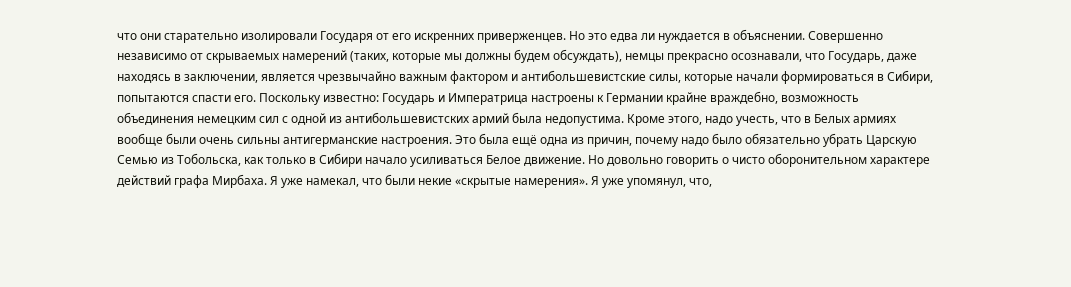что они старательно изолировали Государя от его искренних приверженцев. Но это едва ли нуждается в объяснении. Совершенно независимо от скрываемых намерений (таких, которые мы должны будем обсуждать), немцы прекрасно осознавали, что Государь, даже находясь в заключении, является чрезвычайно важным фактором и антибольшевистские силы, которые начали формироваться в Сибири, попытаются спасти его. Поскольку известно: Государь и Императрица настроены к Германии крайне враждебно, возможность объединения немецким сил с одной из антибольшевистских армий была недопустима. Кроме этого, надо учесть, что в Белых армиях вообще были очень сильны антигерманские настроения. Это была ещё одна из причин, почему надо было обязательно убрать Царскую Семью из Тобольска, как только в Сибири начало усиливаться Белое движение. Но довольно говорить о чисто оборонительном характере действий графа Мирбаха. Я уже намекал, что были некие «скрытые намерения». Я уже упомянул, что,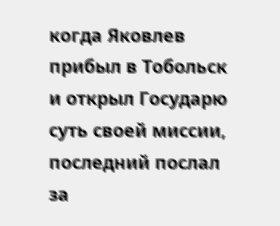когда Яковлев прибыл в Тобольск и открыл Государю суть своей миссии, последний послал за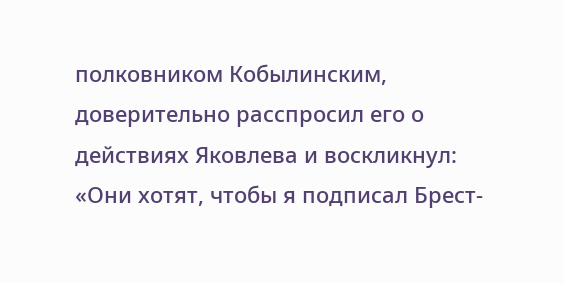полковником Кобылинским, доверительно расспросил его о действиях Яковлева и воскликнул: «Они хотят, чтобы я подписал Брест-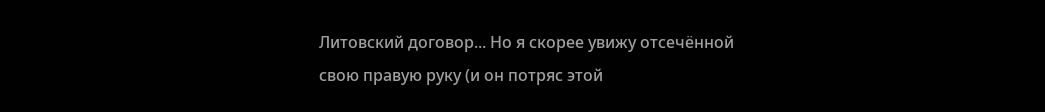Литовский договор... Но я скорее увижу отсечённой свою правую руку (и он потряс этой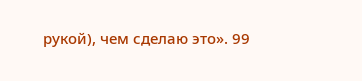рукой), чем сделаю это». 99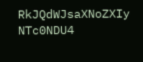RkJQdWJsaXNoZXIy NTc0NDU4